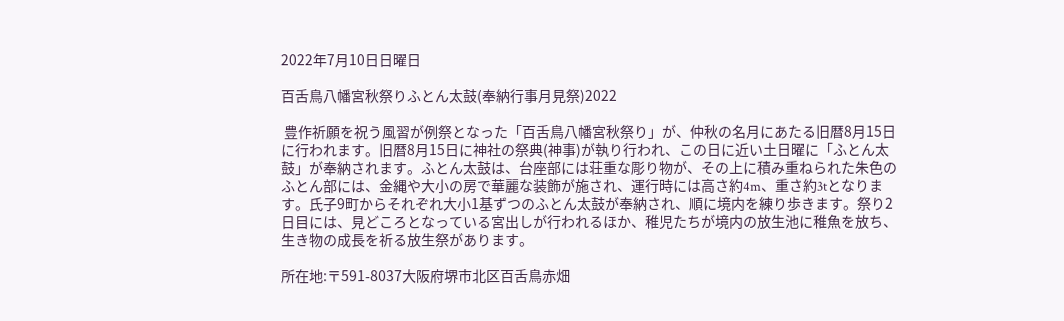2022年7月10日日曜日

百舌鳥八幡宮秋祭りふとん太鼓(奉納行事月見祭)2022

 豊作祈願を祝う風習が例祭となった「百舌鳥八幡宮秋祭り」が、仲秋の名月にあたる旧暦8月15日に行われます。旧暦8月15日に神社の祭典(神事)が執り行われ、この日に近い土日曜に「ふとん太鼓」が奉納されます。ふとん太鼓は、台座部には荘重な彫り物が、その上に積み重ねられた朱色のふとん部には、金縄や大小の房で華麗な装飾が施され、運行時には高さ約4m、重さ約3tとなります。氏子9町からそれぞれ大小1基ずつのふとん太鼓が奉納され、順に境内を練り歩きます。祭り2日目には、見どころとなっている宮出しが行われるほか、稚児たちが境内の放生池に稚魚を放ち、生き物の成長を祈る放生祭があります。

所在地:〒591-8037大阪府堺市北区百舌鳥赤畑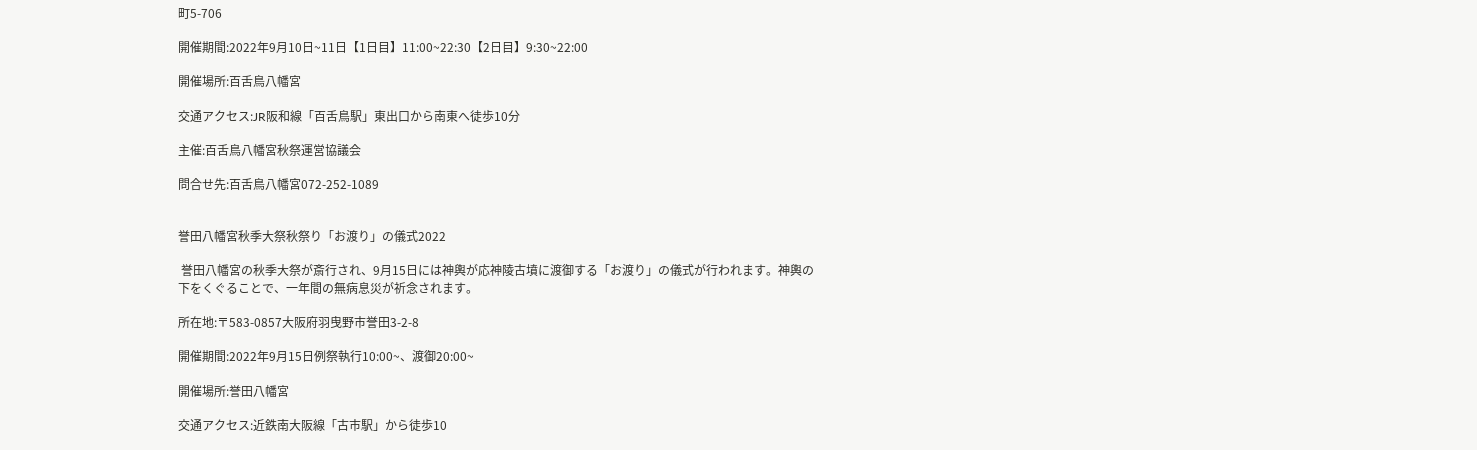町5-706

開催期間:2022年9月10日~11日【1日目】11:00~22:30【2日目】9:30~22:00

開催場所:百舌鳥八幡宮

交通アクセス:JR阪和線「百舌鳥駅」東出口から南東へ徒歩10分

主催:百舌鳥八幡宮秋祭運営協議会

問合せ先:百舌鳥八幡宮072-252-1089


誉田八幡宮秋季大祭秋祭り「お渡り」の儀式2022

 誉田八幡宮の秋季大祭が斎行され、9月15日には神輿が応神陵古墳に渡御する「お渡り」の儀式が行われます。神輿の下をくぐることで、一年間の無病息災が祈念されます。

所在地:〒583-0857大阪府羽曳野市誉田3-2-8

開催期間:2022年9月15日例祭執行10:00~、渡御20:00~

開催場所:誉田八幡宮

交通アクセス:近鉄南大阪線「古市駅」から徒歩10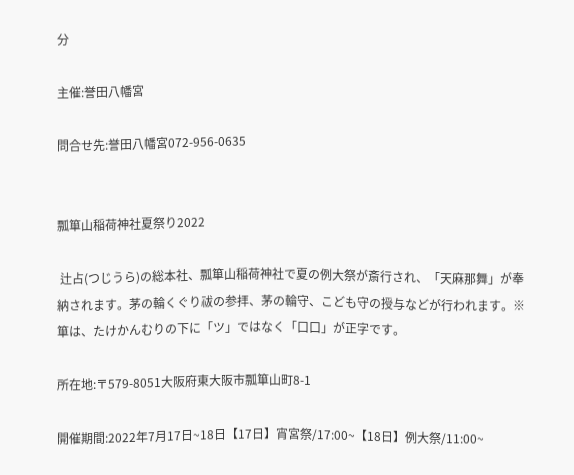分

主催:誉田八幡宮

問合せ先:誉田八幡宮072-956-0635


瓢箪山稲荷神社夏祭り2022

 辻占(つじうら)の総本社、瓢箪山稲荷神社で夏の例大祭が斎行され、「天麻那舞」が奉納されます。茅の輪くぐり祓の参拝、茅の輪守、こども守の授与などが行われます。※箪は、たけかんむりの下に「ツ」ではなく「口口」が正字です。

所在地:〒579-8051大阪府東大阪市瓢箪山町8-1

開催期間:2022年7月17日~18日【17日】宵宮祭/17:00~【18日】例大祭/11:00~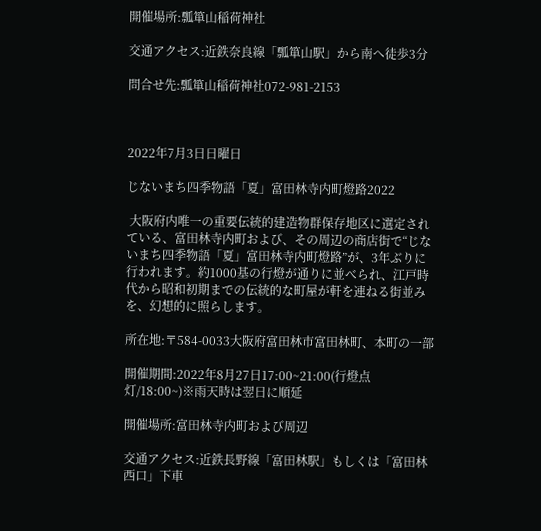開催場所:瓢箪山稲荷神社

交通アクセス:近鉄奈良線「瓢箪山駅」から南へ徒歩3分

問合せ先:瓢箪山稲荷神社072-981-2153



2022年7月3日日曜日

じないまち四季物語「夏」富田林寺内町燈路2022

 大阪府内唯一の重要伝統的建造物群保存地区に選定されている、富田林寺内町および、その周辺の商店街で“じないまち四季物語「夏」富田林寺内町燈路”が、3年ぶりに行われます。約1000基の行燈が通りに並べられ、江戸時代から昭和初期までの伝統的な町屋が軒を連ねる街並みを、幻想的に照らします。

所在地:〒584-0033大阪府富田林市富田林町、本町の一部

開催期間:2022年8月27日17:00~21:00(行燈点灯/18:00~)※雨天時は翌日に順延

開催場所:富田林寺内町および周辺

交通アクセス:近鉄長野線「富田林駅」もしくは「富田林西口」下車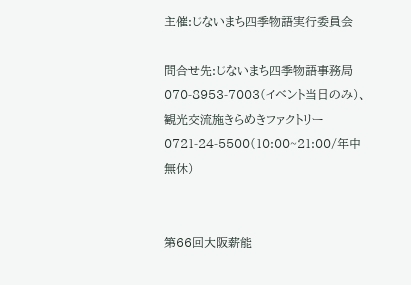主催:じないまち四季物語実行委員会

問合せ先:じないまち四季物語事務局070-8953-7003(イベント当日のみ)、観光交流施きらめきファクトリー0721-24-5500(10:00~21:00/年中無休)


第66回大阪薪能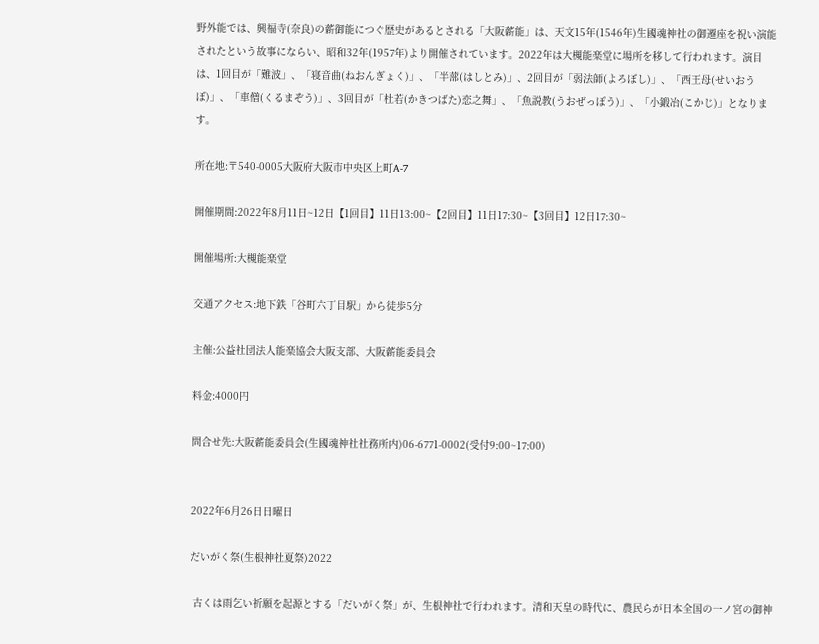野外能では、興福寺(奈良)の薪御能につぐ歴史があるとされる「大阪薪能」は、天文15年(1546年)生國魂神社の御遷座を祝い演能されたという故事にならい、昭和32年(1957年)より開催されています。2022年は大槻能楽堂に場所を移して行われます。演目は、1回目が「難波」、「寝音曲(ねおんぎょく)」、「半蔀(はしとみ)」、2回目が「弱法師(よろぼし)」、「西王母(せいおうぼ)」、「車僧(くるまぞう)」、3回目が「杜若(かきつばた)恋之舞」、「魚説教(うおぜっぽう)」、「小鍛冶(こかじ)」となります。

所在地:〒540-0005大阪府大阪市中央区上町A-7

開催期間:2022年8月11日~12日【1回目】11日13:00~【2回目】11日17:30~【3回目】12日17:30~

開催場所:大槻能楽堂

交通アクセス:地下鉄「谷町六丁目駅」から徒歩5分

主催:公益社団法人能楽協会大阪支部、大阪薪能委員会

料金:4000円

問合せ先:大阪薪能委員会(生國魂神社社務所内)06-6771-0002(受付9:00~17:00)


2022年6月26日日曜日

だいがく祭(生根神社夏祭)2022

 古くは雨乞い祈願を起源とする「だいがく祭」が、生根神社で行われます。清和天皇の時代に、農民らが日本全国の一ノ宮の御神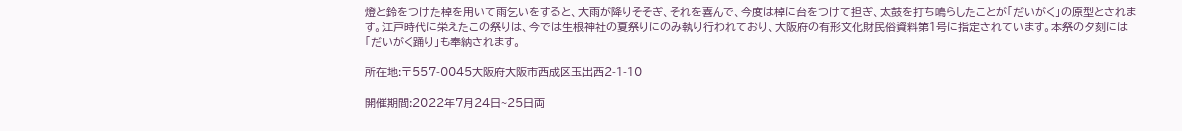燈と鈴をつけた棹を用いて雨乞いをすると、大雨が降りそそぎ、それを喜んで、今度は棹に台をつけて担ぎ、太鼓を打ち鳴らしたことが「だいがく」の原型とされます。江戸時代に栄えたこの祭りは、今では生根神社の夏祭りにのみ執り行われており、大阪府の有形文化財民俗資料第1号に指定されています。本祭の夕刻には「だいがく踊り」も奉納されます。

所在地:〒557-0045大阪府大阪市西成区玉出西2-1-10

開催期間:2022年7月24日~25日両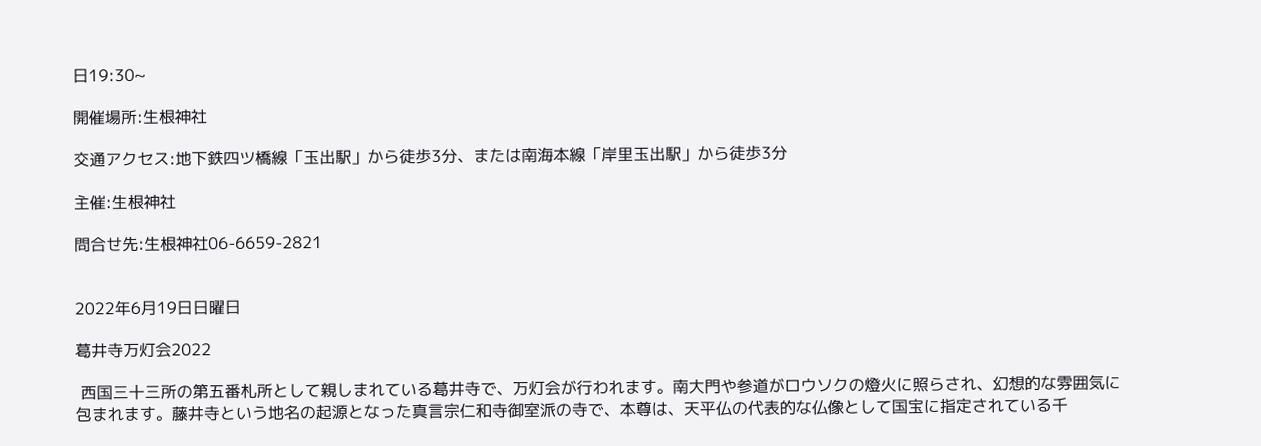日19:30~

開催場所:生根神社

交通アクセス:地下鉄四ツ橋線「玉出駅」から徒歩3分、または南海本線「岸里玉出駅」から徒歩3分

主催:生根神社

問合せ先:生根神社06-6659-2821


2022年6月19日日曜日

葛井寺万灯会2022

 西国三十三所の第五番札所として親しまれている葛井寺で、万灯会が行われます。南大門や参道がロウソクの燈火に照らされ、幻想的な雰囲気に包まれます。藤井寺という地名の起源となった真言宗仁和寺御室派の寺で、本尊は、天平仏の代表的な仏像として国宝に指定されている千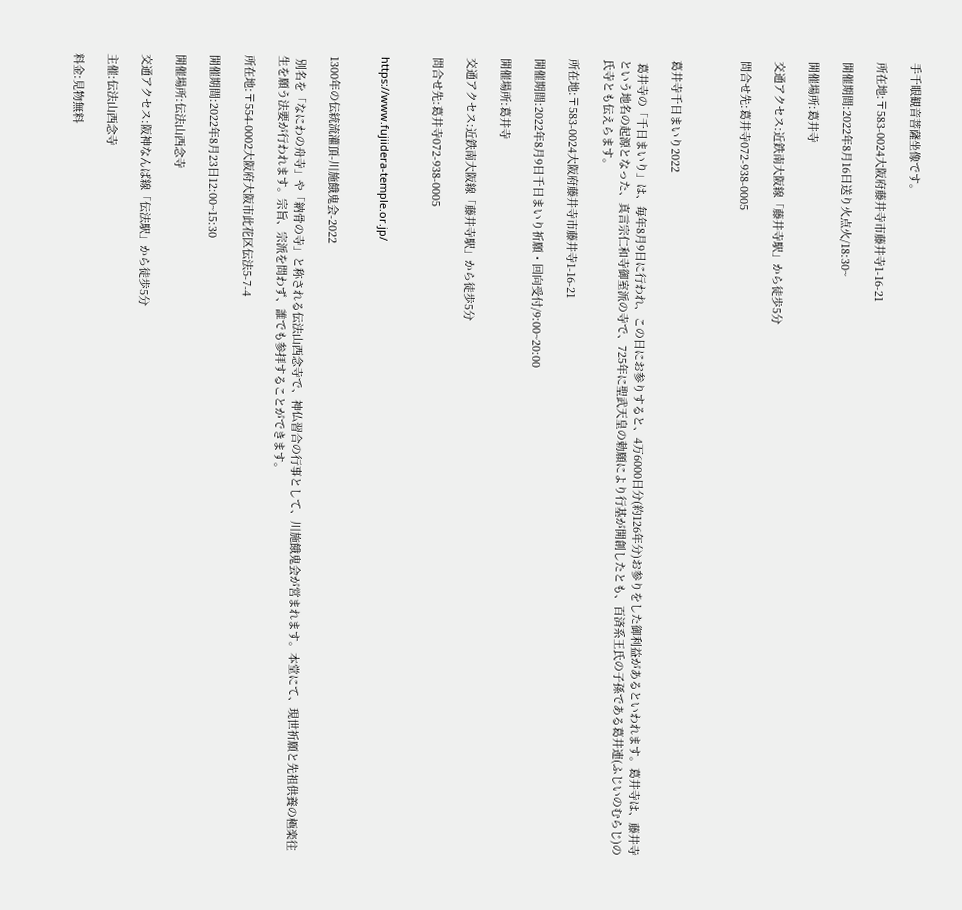手千眼観音菩薩坐像です。

所在地:〒583-0024大阪府藤井寺市藤井寺1-16-21

開催期間:2022年8月16日送り火点火/18:30~

開催場所:葛井寺

交通アクセス:近鉄南大阪線「藤井寺駅」から徒歩5分

問合せ先:葛井寺072-938-0005



葛井寺千日まいり2022

 葛井寺の「千日まいり」は、毎年8月9日に行われ、この日にお参りすると、4万6000日分(約126年分)お参りをした御利益があるといわれます。葛井寺は、藤井寺という地名の起源となった、真言宗仁和寺御室派の寺で、725年に聖武天皇の勅願により行基が開創したとも、百済系王氏の子孫である葛井連(ふじいのむらじ)の氏寺とも伝えらます。

所在地:〒583-0024大阪府藤井寺市藤井寺1-16-21

開催期間:2022年8月9日千日まいり祈願・回向受付/9:00~20:00

開催場所:葛井寺

交通アクセス:近鉄南大阪線「藤井寺駅」から徒歩5分

問合せ先:葛井寺072-938-0005


https://www.fujiidera-temple.or.jp/


1300年の伝統流灌頂-川施餓鬼会-2022

 別名を「なにわの舟寺」や「納骨の寺」と称される伝法山西念寺で、神仏習合の行事として、川施餓鬼会が営まれます。本堂にて、現世祈願と先祖供養の極楽往生を願う法要が行われます。宗旨、宗派を問わず、誰でも参拝することができます。

所在地:〒554-0002大阪府大阪市此花区伝法5-7-4

開催期間:2022年8月23日12:00~15:30

開催場所:伝法山西念寺

交通アクセス:阪神なんば線「伝法駅」から徒歩5分

主催:伝法山西念寺

料金:見物無料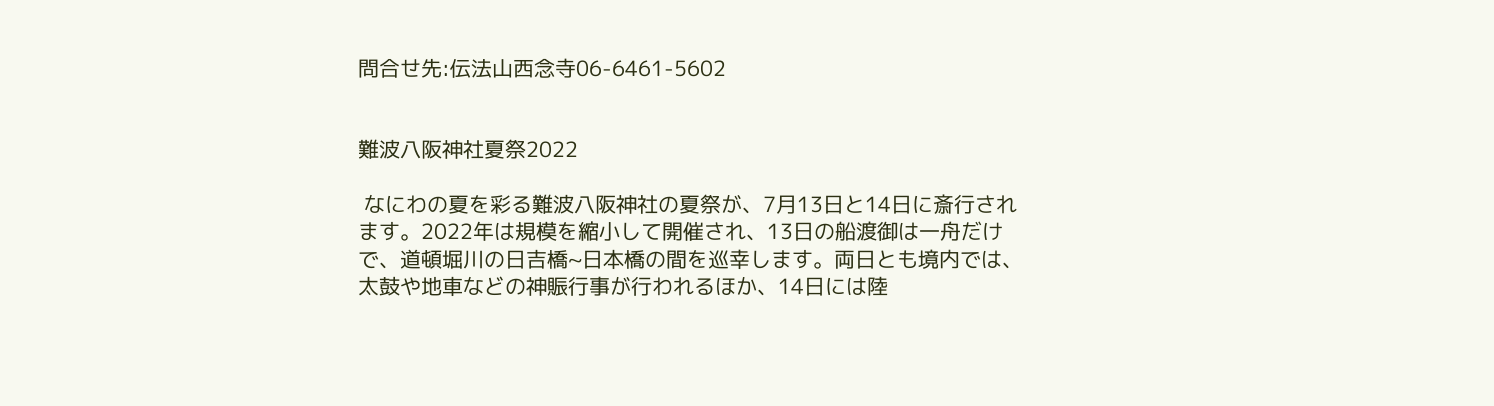問合せ先:伝法山西念寺06-6461-5602


難波八阪神社夏祭2022

 なにわの夏を彩る難波八阪神社の夏祭が、7月13日と14日に斎行されます。2022年は規模を縮小して開催され、13日の船渡御は一舟だけで、道頓堀川の日吉橋~日本橋の間を巡幸します。両日とも境内では、太鼓や地車などの神賑行事が行われるほか、14日には陸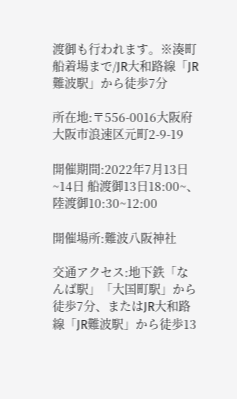渡御も行われます。※湊町船着場まで/JR大和路線「JR難波駅」から徒歩7分

所在地:〒556-0016大阪府大阪市浪速区元町2-9-19

開催期間:2022年7月13日~14日 船渡御13日18:00~、陸渡御10:30~12:00

開催場所:難波八阪神社

交通アクセス:地下鉄「なんば駅」「大国町駅」から徒歩7分、またはJR大和路線「JR難波駅」から徒歩13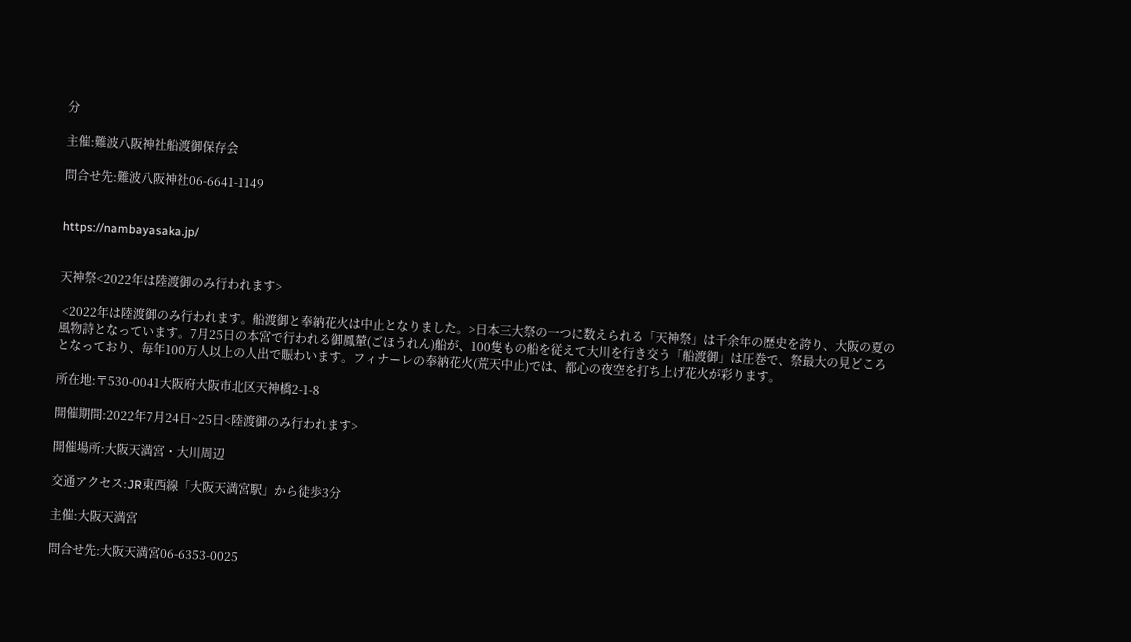分

主催:難波八阪神社船渡御保存会

問合せ先:難波八阪神社06-6641-1149


https://nambayasaka.jp/


天神祭<2022年は陸渡御のみ行われます>

 <2022年は陸渡御のみ行われます。船渡御と奉納花火は中止となりました。>日本三大祭の一つに数えられる「天神祭」は千余年の歴史を誇り、大阪の夏の風物詩となっています。7月25日の本宮で行われる御鳳輦(ごほうれん)船が、100隻もの船を従えて大川を行き交う「船渡御」は圧巻で、祭最大の見どころとなっており、毎年100万人以上の人出で賑わいます。フィナーレの奉納花火(荒天中止)では、都心の夜空を打ち上げ花火が彩ります。

所在地:〒530-0041大阪府大阪市北区天神橋2-1-8

開催期間:2022年7月24日~25日<陸渡御のみ行われます>

開催場所:大阪天満宮・大川周辺

交通アクセス:JR東西線「大阪天満宮駅」から徒歩3分

主催:大阪天満宮

問合せ先:大阪天満宮06-6353-0025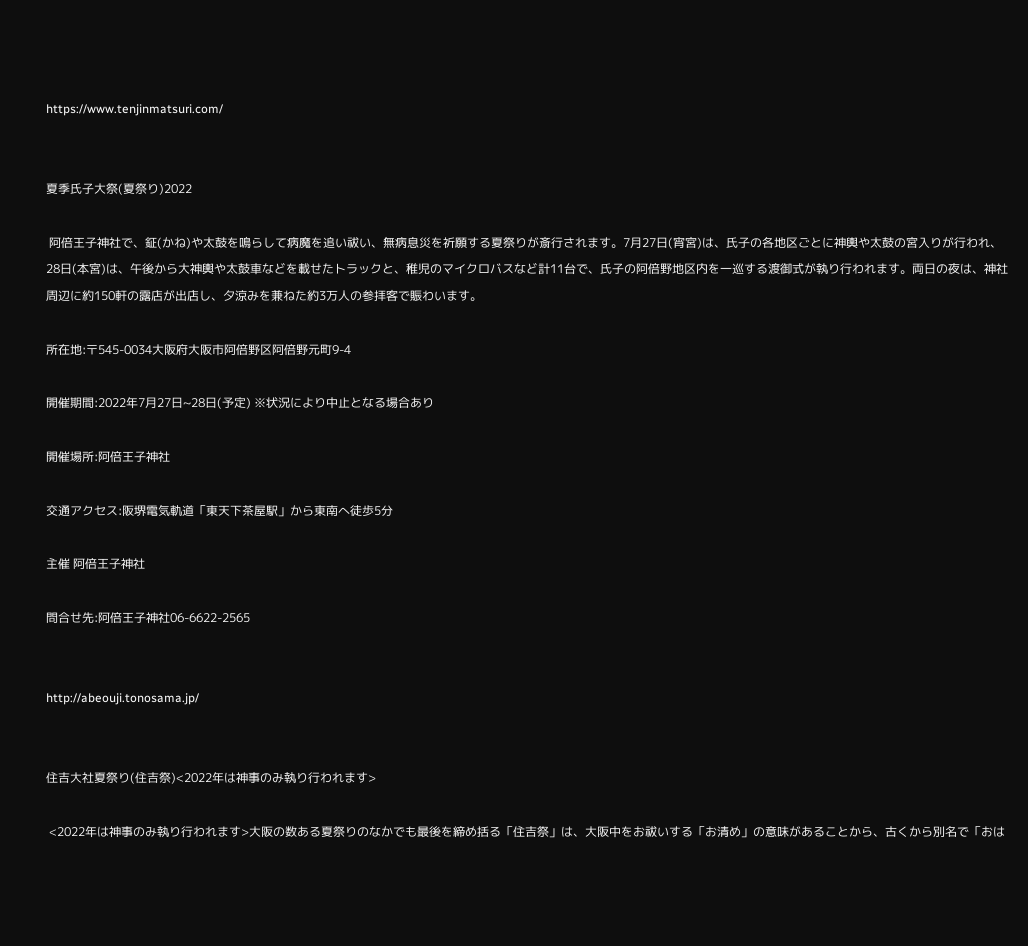https://www.tenjinmatsuri.com/


夏季氏子大祭(夏祭り)2022

 阿倍王子神社で、鉦(かね)や太鼓を鳴らして病魔を追い祓い、無病息災を祈願する夏祭りが斎行されます。7月27日(宵宮)は、氏子の各地区ごとに神輿や太鼓の宮入りが行われ、28日(本宮)は、午後から大神輿や太鼓車などを載せたトラックと、稚児のマイクロバスなど計11台で、氏子の阿倍野地区内を一巡する渡御式が執り行われます。両日の夜は、神社周辺に約150軒の露店が出店し、夕涼みを兼ねた約3万人の参拝客で賑わいます。

所在地:〒545-0034大阪府大阪市阿倍野区阿倍野元町9-4

開催期間:2022年7月27日~28日(予定) ※状況により中止となる場合あり

開催場所:阿倍王子神社

交通アクセス:阪堺電気軌道「東天下茶屋駅」から東南へ徒歩5分

主催 阿倍王子神社

問合せ先:阿倍王子神社06-6622-2565


http://abeouji.tonosama.jp/


住吉大社夏祭り(住吉祭)<2022年は神事のみ執り行われます>

 <2022年は神事のみ執り行われます>大阪の数ある夏祭りのなかでも最後を締め括る「住吉祭」は、大阪中をお祓いする「お清め」の意味があることから、古くから別名で「おは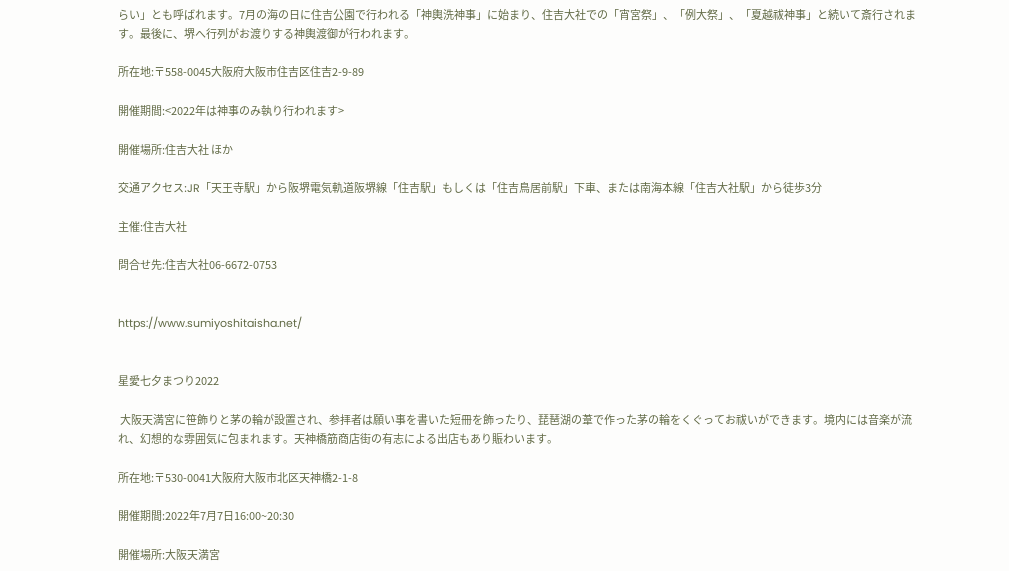らい」とも呼ばれます。7月の海の日に住吉公園で行われる「神輿洗神事」に始まり、住吉大社での「宵宮祭」、「例大祭」、「夏越祓神事」と続いて斎行されます。最後に、堺へ行列がお渡りする神輿渡御が行われます。

所在地:〒558-0045大阪府大阪市住吉区住吉2-9-89

開催期間:<2022年は神事のみ執り行われます>

開催場所:住吉大社 ほか

交通アクセス:JR「天王寺駅」から阪堺電気軌道阪堺線「住吉駅」もしくは「住吉鳥居前駅」下車、または南海本線「住吉大社駅」から徒歩3分

主催:住吉大社

問合せ先:住吉大社06-6672-0753


https://www.sumiyoshitaisha.net/


星愛七夕まつり2022

 大阪天満宮に笹飾りと茅の輪が設置され、参拝者は願い事を書いた短冊を飾ったり、琵琶湖の葦で作った茅の輪をくぐってお祓いができます。境内には音楽が流れ、幻想的な雰囲気に包まれます。天神橋筋商店街の有志による出店もあり賑わいます。

所在地:〒530-0041大阪府大阪市北区天神橋2-1-8

開催期間:2022年7月7日16:00~20:30

開催場所:大阪天満宮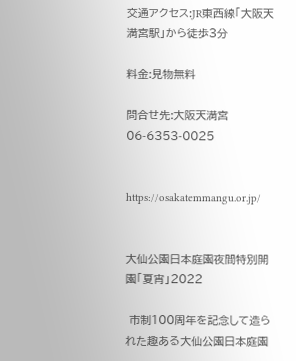交通アクセス:JR東西線「大阪天満宮駅」から徒歩3分

料金:見物無料

問合せ先:大阪天満宮06-6353-0025


https://osakatemmangu.or.jp/


大仙公園日本庭園夜間特別開園「夏宵」2022

 市制100周年を記念して造られた趣ある大仙公園日本庭園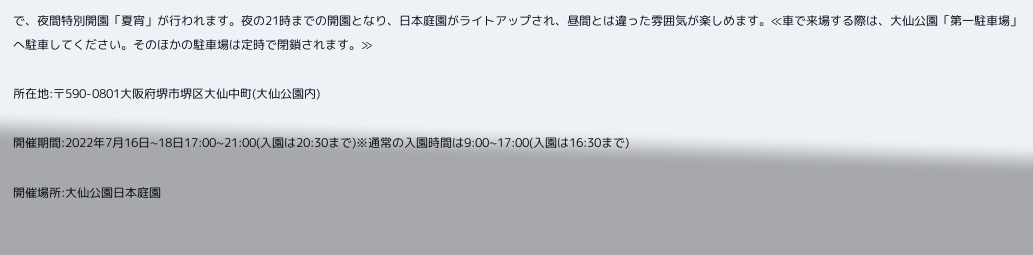で、夜間特別開園「夏宵」が行われます。夜の21時までの開園となり、日本庭園がライトアップされ、昼間とは違った雰囲気が楽しめます。≪車で来場する際は、大仙公園「第一駐車場」へ駐車してください。そのほかの駐車場は定時で閉鎖されます。≫

所在地:〒590-0801大阪府堺市堺区大仙中町(大仙公園内)

開催期間:2022年7月16日~18日17:00~21:00(入園は20:30まで)※通常の入園時間は9:00~17:00(入園は16:30まで)

開催場所:大仙公園日本庭園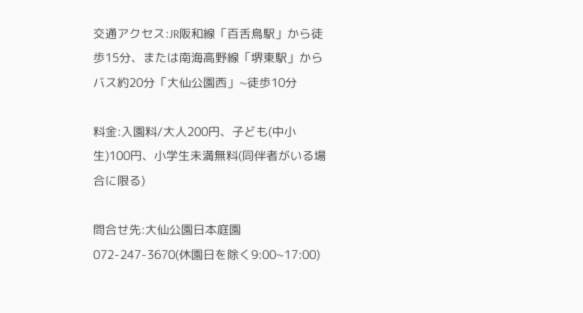交通アクセス:JR阪和線「百舌鳥駅」から徒歩15分、または南海高野線「堺東駅」からバス約20分「大仙公園西」~徒歩10分

料金:入園料/大人200円、子ども(中小生)100円、小学生未満無料(同伴者がいる場合に限る)

問合せ先:大仙公園日本庭園072-247-3670(休園日を除く9:00~17:00)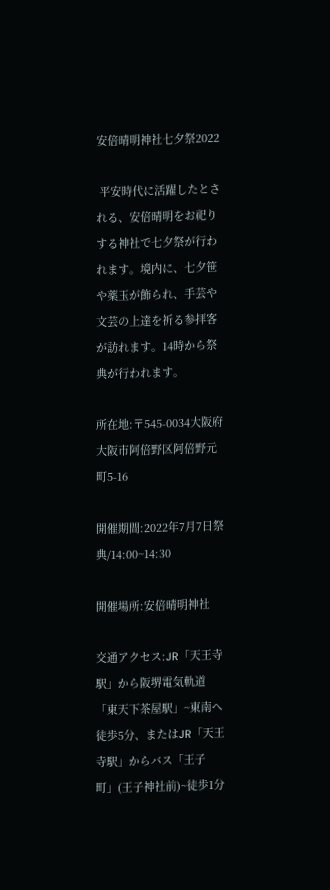安倍晴明神社七夕祭2022

 平安時代に活躍したとされる、安倍晴明をお祀りする神社で七夕祭が行われます。境内に、七夕笹や薬玉が飾られ、手芸や文芸の上達を祈る参拝客が訪れます。14時から祭典が行われます。

所在地:〒545-0034大阪府大阪市阿倍野区阿倍野元町5-16

開催期間:2022年7月7日祭典/14:00~14:30

開催場所:安倍晴明神社

交通アクセス:JR「天王寺駅」から阪堺電気軌道「東天下茶屋駅」~東南へ徒歩5分、またはJR「天王寺駅」からバス「王子町」(王子神社前)~徒歩1分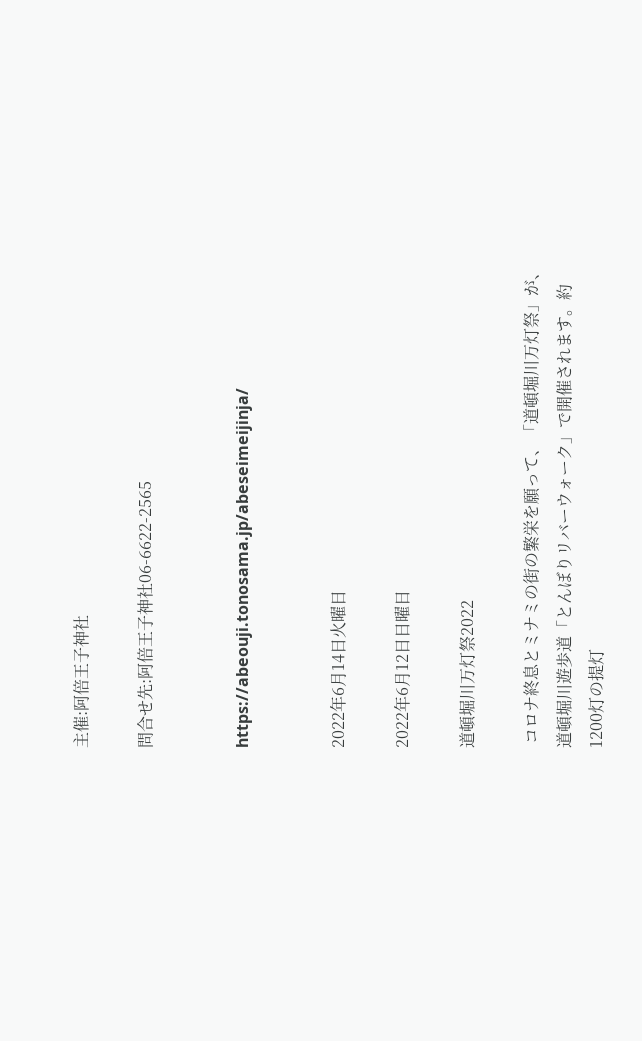主催:阿倍王子神社

問合せ先:阿倍王子神社06-6622-2565


https://abeouji.tonosama.jp/abeseimeijinja/


2022年6月14日火曜日

2022年6月12日日曜日

道頓堀川万灯祭2022

 コロナ終息とミナミの街の繁栄を願って、「道頓堀川万灯祭」が、道頓堀川遊歩道「とんぼりリバーウォーク」で開催されます。約1200灯の提灯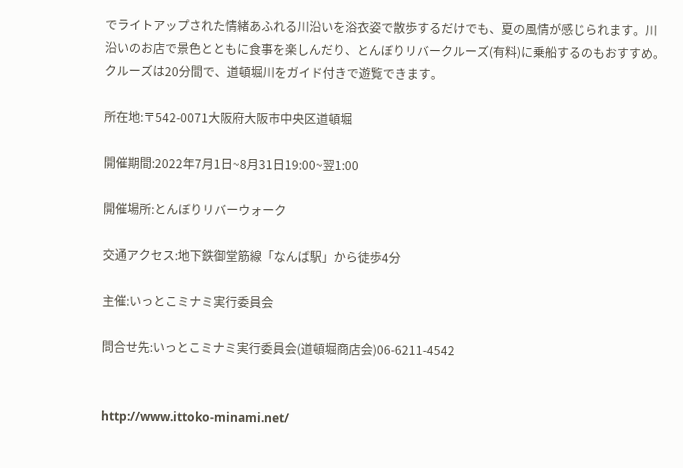でライトアップされた情緒あふれる川沿いを浴衣姿で散歩するだけでも、夏の風情が感じられます。川沿いのお店で景色とともに食事を楽しんだり、とんぼりリバークルーズ(有料)に乗船するのもおすすめ。クルーズは20分間で、道頓堀川をガイド付きで遊覧できます。

所在地:〒542-0071大阪府大阪市中央区道頓堀

開催期間:2022年7月1日~8月31日19:00~翌1:00

開催場所:とんぼりリバーウォーク

交通アクセス:地下鉄御堂筋線「なんば駅」から徒歩4分

主催:いっとこミナミ実行委員会

問合せ先:いっとこミナミ実行委員会(道頓堀商店会)06-6211-4542


http://www.ittoko-minami.net/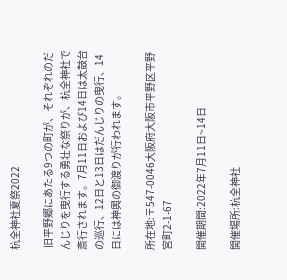杭全神社夏祭2022

 旧平野郷にあたる9つの町が、それぞれのだんじりを曳行する勇壮な祭りが、杭全神社で斎行されます。7月11日および14日は太鼓台の巡行、12日と13日はだんじりの曳行、14日には神輿の御渡りが行われます。

所在地:〒547-0046大阪府大阪市平野区平野宮町2-1-67

開催期間:2022年7月11日~14日

開催場所:杭全神社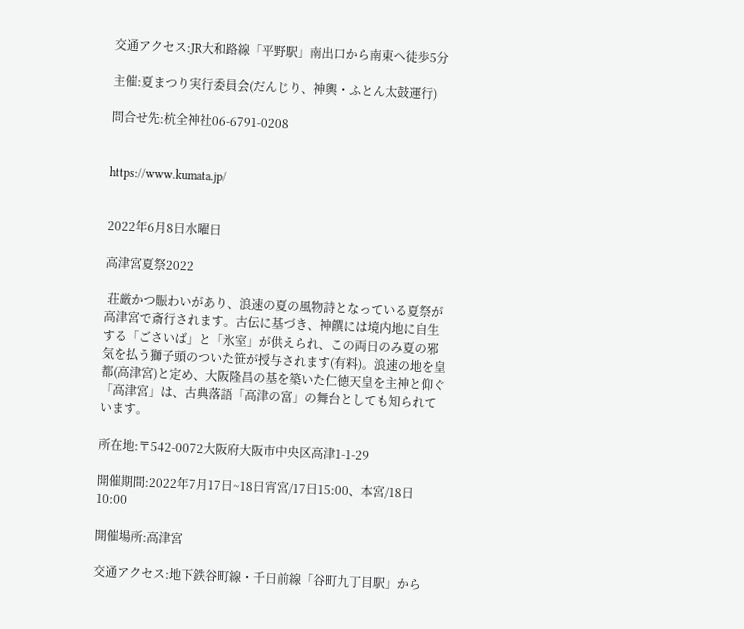交通アクセス:JR大和路線「平野駅」南出口から南東へ徒歩5分

主催:夏まつり実行委員会(だんじり、神輿・ふとん太鼓運行)

問合せ先:杭全神社06-6791-0208


https://www.kumata.jp/


2022年6月8日水曜日

高津宮夏祭2022

 荘厳かつ賑わいがあり、浪速の夏の風物詩となっている夏祭が高津宮で斎行されます。古伝に基づき、神饌には境内地に自生する「ごさいば」と「氷室」が供えられ、この両日のみ夏の邪気を払う獅子頭のついた笹が授与されます(有料)。浪速の地を皇都(高津宮)と定め、大阪隆昌の基を築いた仁徳天皇を主神と仰ぐ「高津宮」は、古典落語「高津の富」の舞台としても知られています。

所在地:〒542-0072大阪府大阪市中央区高津1-1-29

開催期間:2022年7月17日~18日宵宮/17日15:00、本宮/18日10:00

開催場所:高津宮

交通アクセス:地下鉄谷町線・千日前線「谷町九丁目駅」から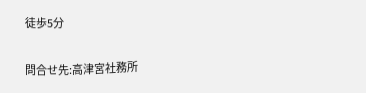徒歩5分

問合せ先:高津宮社務所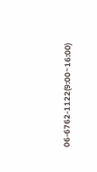06-6762-1122(9:00~16:00)